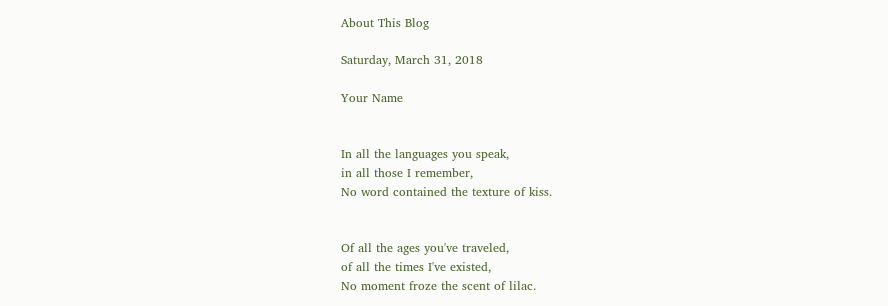About This Blog

Saturday, March 31, 2018

Your Name


In all the languages you speak,
in all those I remember,
No word contained the texture of kiss.


Of all the ages you've traveled,
of all the times I've existed,
No moment froze the scent of lilac.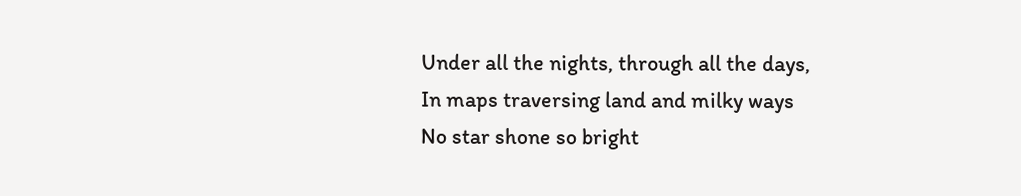Under all the nights, through all the days,
In maps traversing land and milky ways
No star shone so bright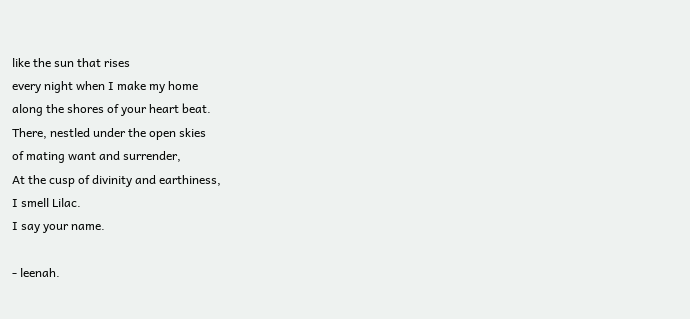like the sun that rises
every night when I make my home
along the shores of your heart beat.
There, nestled under the open skies
of mating want and surrender,
At the cusp of divinity and earthiness,
I smell Lilac.
I say your name.

- leenah.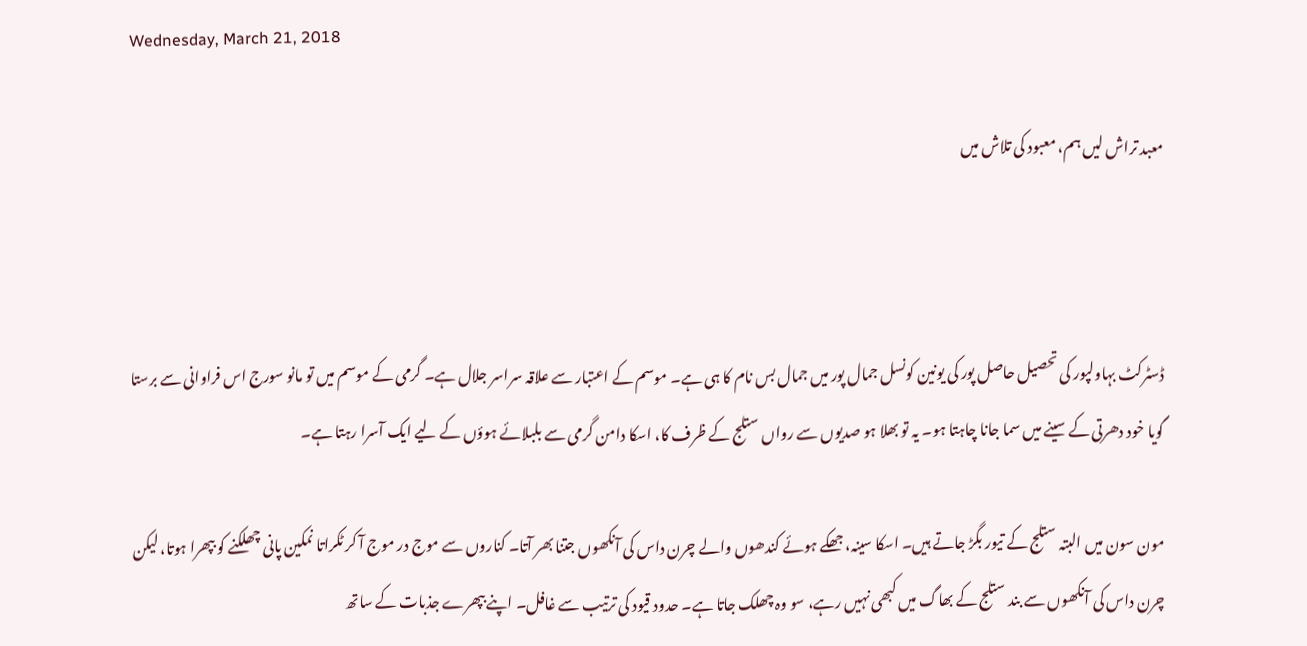Wednesday, March 21, 2018

معبد تراش لیں ہم، معبود کی تلاش میں



ڈسٹرکٹ بہاولپور کی تحصیل حاصل پور کی یونین کونسل جمال پور میں جمال بس نام کا ہی ہے۔ موسم کے اعتبار سے علاقہ سراسر جلال ہے۔ گرمی کے موسم میں تو مانو سورج اس فراوانی سے برستا گویا خود دھرتی کے سینے میں سما جانا چاہتا ہو۔ یہ تو بھلا ہو صدیوں سے رواں ستلج کے ظرف کا، اسکا دامن گرمی سے بلبلائے ہوؤں کے لیے ایک آسرا رہتا ہے۔

مون سون میں البتہ ستلج کے تیور بگڑ جاتے ہیں۔ اسکا سینہ، جھکے ہوئے کندھوں والے چرن داس کی آنکھوں جتنا بھر آتا۔ کناروں سے موج در موج آ کر ٹکراتا نمکین پانی چھلکنے کو بپھرا ہوتا، لیکن چرن داس کی آنکھوں سے بند ستلج کے بھاگ میں کبھی نہیں رہے، سو وہ چھلک جاتا ہے۔ حدود قیود کی ترتیب سے غافل۔ اپنے بپھرے جذبات کے ساتھ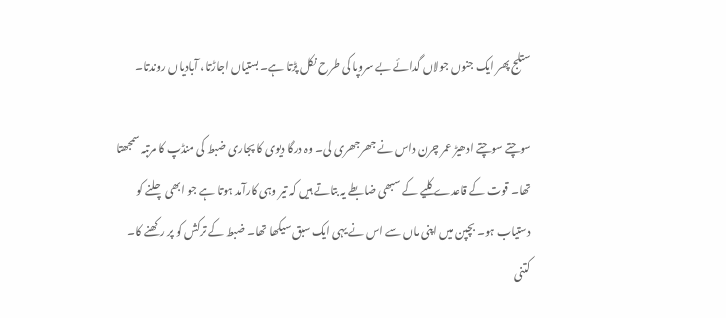ستلج پھر ایک جنوں جولاں گدائے بے سروپا کی طرح نکل پڑتا ہے۔ بستیاں اجاڑتا، آبادیاں روندتا۔

سوچتے سوچتے ادھیڑ عمر چرن داس نے جھرجھری لی۔ وہ درگا دیوی کا پجاری ضبط کی منڈپ کا مرتبہ سمجھتا تھا۔ قوت کے قاعدے کلیے کے سبھی ضابطے یہ بتاتے ہیں کہ تیر وہی کارآمد ہوتا ہے جو ابھی چلنے کو دستیاب ہو۔ بچپن میں اپنی ماں سے اس نے یہی ایک سبق سیکھا تھا۔ ضبط کے ترکش کو پر رکھنے کا۔ کتنی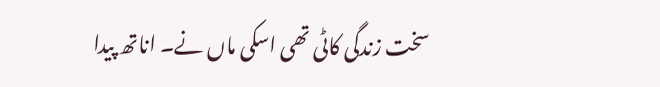سخت زندگی کاٹی تھی اسکی ماں نے۔ اناتھ پیدا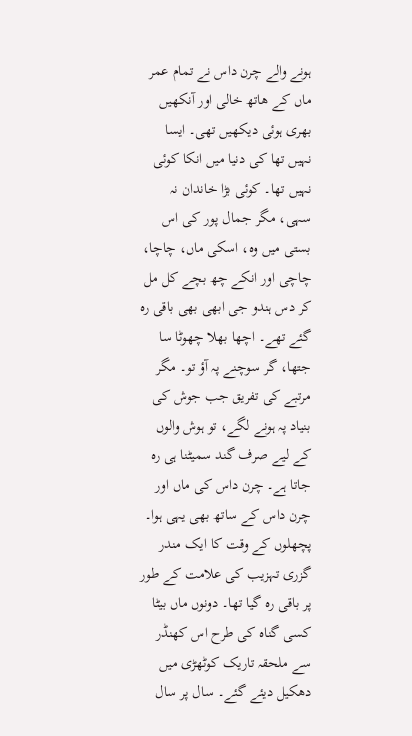ہونے والے چرن داس نے تمام عمر ماں کے ھاتھ خالی اور آنکھیں بھری ہوئی دیکھیں تھی۔ ایسا نہیں تھا کی دنیا میں انکا کوئی نہیں تھا۔ کوئی بڑا خاندان نہ سہی، مگر جمال پور کی اس بستی میں وہ، اسکی ماں، چاچا، چاچی اور انکے چھ بچے کل مل کر دس ہندو جی ابھی بھی باقی رہ گئے تھے۔ اچھا بھلا چھوٹا سا جتھا، گر سوچنے پہ آؤ تو۔ مگر مرتبے کی تفریق جب جوش کی بنیاد پہ ہونے لگے، تو ہوش والوں کے لیے صرف گند سمیٹنا ہی رہ جاتا ہے۔ چرن داس کی ماں اور چرن داس کے ساتھ بھی یہی ہوا۔ پچھلوں کے وقت کا ایک مندر گزری تہزیب کی علامت کے طور پر باقی رہ گیا تھا۔ دونوں ماں بیٹا کسی گناہ کی طرح اس کھنڈر سے ملحقہ تاریک کوٹھڑی میں دھکیل دیئے گئے۔ سال پر سال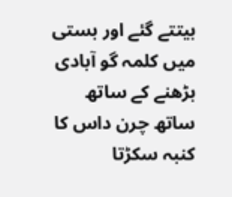بیتتے گئے اور بستی میں کلمہ گو آبادی بڑھنے کے ساتھ ساتھ چرن داس کا کنبہ سکڑتا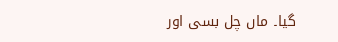گیا۔ ماں چل بسی اور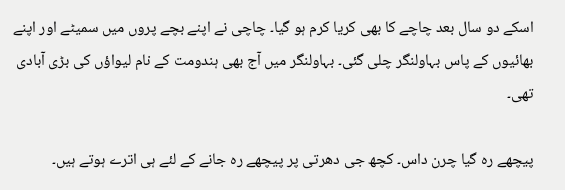اسکے دو سال بعد چاچے کا بھی کریا کرم ہو گیا۔ چاچی نے اپنے بچے پروں میں سمیٹے اور اپنے بھائیوں کے پاس بہاولنگر چلی گئی۔ بہاولنگر میں آج بھی ہندومت کے نام لیواؤں کی بڑی آبادی تھی۔

پیچھے رہ گیا چرن داس۔ کچھ جی دھرتی پر پیچھے رہ جانے کے لئے ہی اترے ہوتے ہیں۔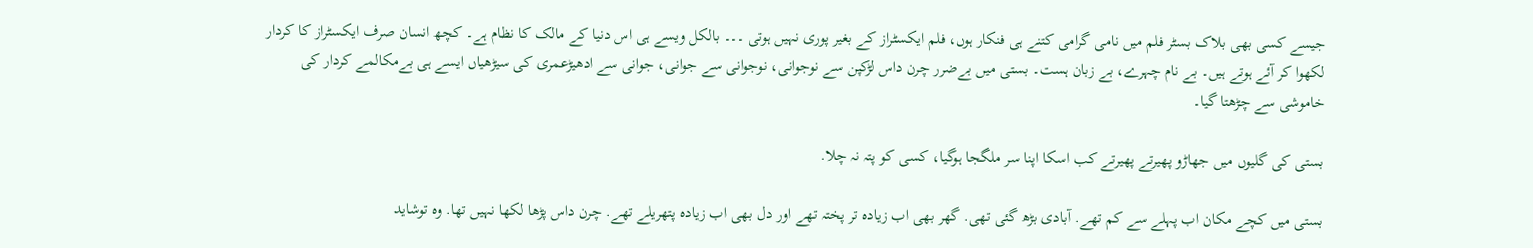جیسے کسی بھی بلاک بسٹر فلم میں نامی گرامی کتنے ہی فنکار ہوں، فلم ایکسٹراز کے بغیر پوری نہیں ہوتی ۔۔۔ بالکل ویسے ہی اس دنیا کے مالک کا نظام ہے۔ کچھ انسان صرف ایکسٹراز کا کردار لکھوا کر آئے ہوتے ہیں۔ بے نام چہرے، بے زبان ہست۔ بستی میں بےضرر چرن داس لڑکپن سے نوجوانی، نوجوانی سے جوانی، جوانی سے ادھیڑعمری کی سیڑھیاں ایسے ہی بےمکالمے کردار کی خاموشی سے چڑھتا گیا۔

بستی کی گلیوں میں جھاڑو پھیرتے پھیرتے کب اسکا اپنا سر ملگجا ہوگیا، کسی کو پتہ نہ چلا.

بستی میں کچے مکان اب پہلے سے کم تھے. آبادی بڑھ گئی تھی. گھر بھی اب زیادہ تر پختہ تھے اور دل بھی اب زیادہ پتھریلے تھے. چرن داس پڑھا لکھا نہیں تھا. وہ توشاید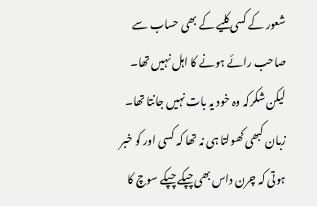شعور کے کسی کلیے کے بھی حساب سے صاحب رائے ہونے کا اہل نہیں تھا۔ لیکن شکرکہ وہ خود یہ بات نہیں جانتا تھا۔ زبان کبھی کھولتا ہی نہ تھا کہ کسی اور کو خبر ہوتی کہ چرن داس بھی چپکے چپکے سوچ کا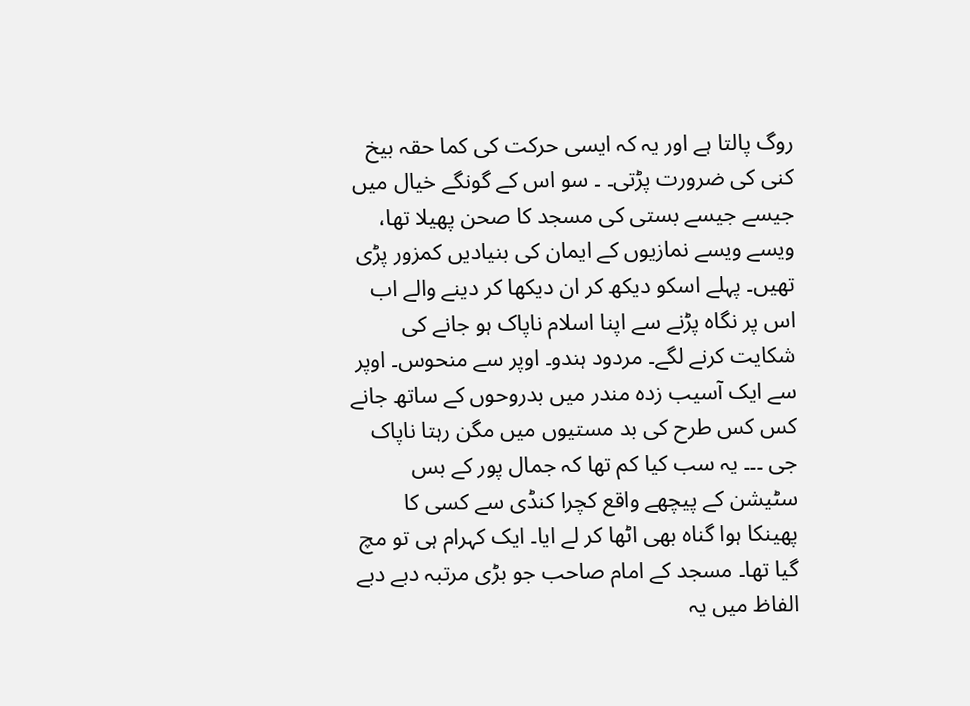روگ پالتا ہے اور یہ کہ ایسی حرکت کی کما حقہ بیخ کنی کی ضرورت پڑتی۔ ۔ سو اس کے گونگے خیال میں جیسے جیسے بستی کی مسجد کا صحن پھیلا تھا، ویسے ویسے نمازیوں کے ایمان کی بنیادیں کمزور پڑی تھیں۔ پہلے اسکو دیکھ کر ان دیکھا کر دینے والے اب اس پر نگاہ پڑنے سے اپنا اسلام ناپاک ہو جانے کی شکایت کرنے لگے۔ مردود ہندو۔ اوپر سے منحوس۔ اوپر سے ایک آسیب زدہ مندر میں بدروحوں کے ساتھ جانے کس کس طرح کی بد مستیوں میں مگن رہتا ناپاک جی ۔۔۔ یہ سب کیا کم تھا کہ جمال پور کے بس سٹیشن کے پیچھے واقع کچرا کنڈی سے کسی کا پھینکا ہوا گناہ بھی اٹھا کر لے ایا۔ ایک کہرام ہی تو مچ گیا تھا۔ مسجد کے امام صاحب جو بڑی مرتبہ دبے دبے الفاظ میں یہ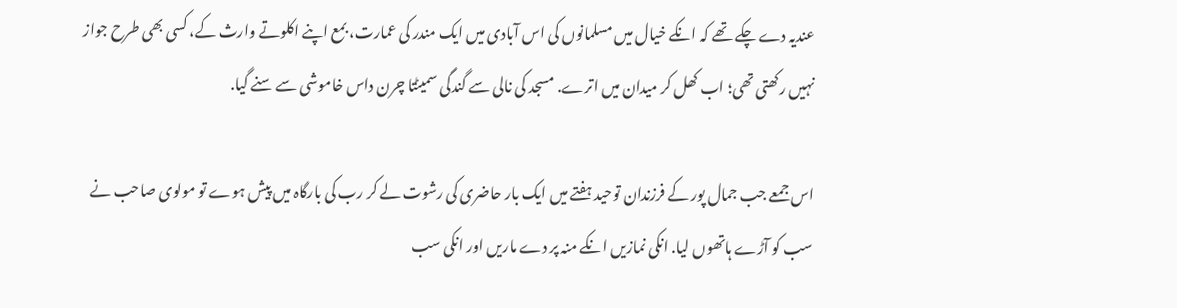عندیہ دے چکے تھے کہ انکے خیال میں مسلمانوں کی اس آبادی میں ایک مندر کی عمارت، بمع اپنے اکلوتے وارث کے، کسی بھی طرح جواز نہیں رکھتی تھی؛ اب کھل کر میدان میں اترے. مسجد کی نالی سے گندگی سمیٹتا چرن داس خاموشی سے سنے گیا.

اس جمعے جب جمال پور کے فرزندان توحید ہفتے میں ایک بار حاضری کی رشوت لے کر رب کی بارگاہ میں پیش ہوے تو مولوی صاحب نے سب کو آڑے ہاتھوں لیا. انکی نمازیں انکے منہ پر دے ماریں اور انکی سب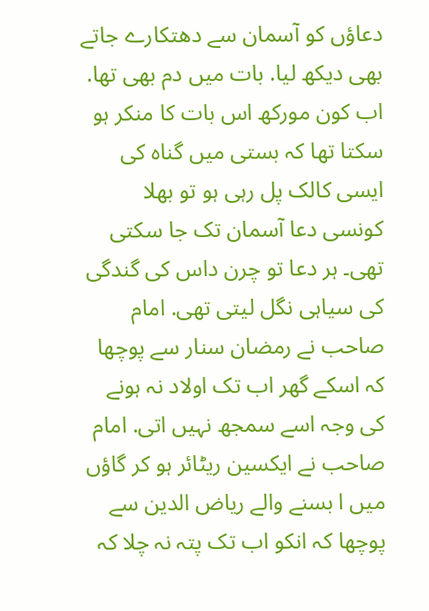دعاؤں کو آسمان سے دھتکارے جاتے بھی دیکھ لیا. بات میں دم بھی تھا. اب کون مورکھ اس بات کا منکر ہو سکتا تھا کہ بستی میں گناہ کی ایسی کالک پل رہی ہو تو بھلا کونسی دعا آسمان تک جا سکتی تھی۔ ہر دعا تو چرن داس کی گندگی کی سیاہی نگل لیتی تھی. امام صاحب نے رمضان سنار سے پوچھا کہ اسکے گھر اب تک اولاد نہ ہونے کی وجہ اسے سمجھ نہیں اتی. امام صاحب نے ایکسین ریٹائر ہو کر گاؤں میں ا بسنے والے ریاض الدین سے پوچھا کہ انکو اب تک پتہ نہ چلا کہ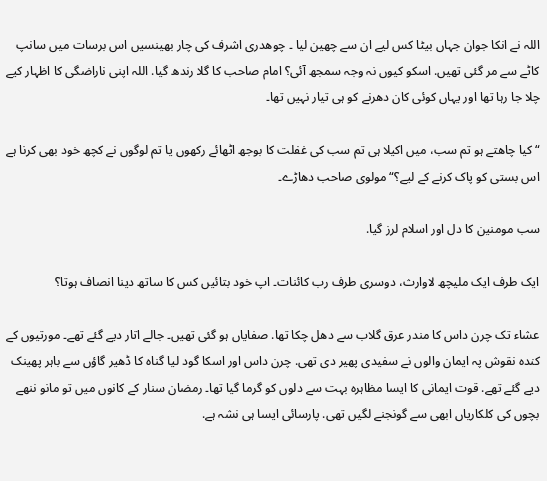اللہ نے انکا جوان جہاں بیٹا کس لیے ان سے چھین لیا ۔ چوھدری اشرف کی چار بھینسیں اس برسات میں سانپ کاٹے سے مر گئی تھیں. اسکو کیوں نہ وجہ سمجھ آئی؟ امام صاحب کا گلا رندھ گیا. اللہ اپنی ناراضگی کا اظہار کیے چلا جا رہا تھا اور یہاں کوئی کان دھرنے کو ہی تیار نہیں تھا۔

“کیا چاھتے ہو تم سب، میں اکیلا ہی تم سب کی غفلت کا بوجھ اٹھائے رکھوں یا تم لوگوں نے کچھ خود بھی کرنا ہے اس بستی کو پاک کرنے کے لیے؟“ مولوی صاحب دھاڑے۔

سب مومنین کا دل اور اسلام لرز گیا.

ایک طرف ایک ملیچھ لاوارث، دوسری طرف رب کائنات۔ اپ خود بتائیں کس کا ساتھ دینا انصاف ہوتا؟

عشاء تک چرن داس کا مندر عرق گلاب سے دھل چکا تھا. صفایاں ہو گئی تھیں۔ جالے اتار دیے گئے تھے۔ مورتیوں کے کندہ نقوش پہ ایمان والوں نے سفیدی پھیر دی تھی. چرن داس اور اسکا گود لیا گناہ کا ڈھیر گاؤں سے باہر پھینک دیے گئے تھے. قوت ایمانی کا ایسا مظاہرہ بہت سے دلوں کو گرما گیا تھا۔ رمضان سنار کے کانوں میں تو مانو ننھے بچوں کی کلکاریاں ابھی سے گونجنے لگیں تھی. پارسائی ایسا ہی نشہ ہے.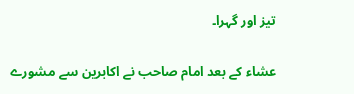تیز اور گہرا۔

عشاء کے بعد امام صاحب نے اکابرین سے مشورے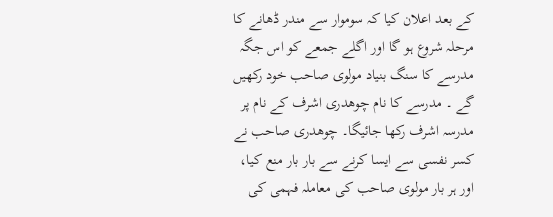کے بعد اعلان کیا کہ سوموار سے مندر ڈھانے کا مرحلہ شروع ہو گا اور اگلے جمعے کو اس جگہ مدرسے کا سنگ بنیاد مولوی صاحب خود رکھیں گے ۔ مدرسے کا نام چوهدری اشرف کے نام پر مدرسہ اشرف رکھا جائیگا۔ چوهدری صاحب نے کسر نفسی سے ایسا کرنے سے بار بار منع کیا، اور ہر بار مولوی صاحب کی معاملہ فہمی کی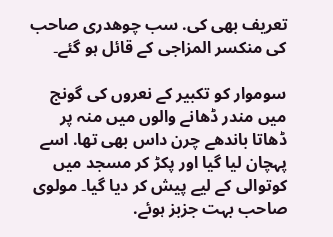تعریف بھی کی. سب چوهدری صاحب کی منکسر المزاجی کے قائل ہو گئے۔

سوموار کو تکبیر کے نعروں کی گونج میں مندر ڈھانے والوں میں منہ پر ڈھاتا باندھے چرن داس بھی تھا. اسے پہچان لیا گیا اور پکڑ کر مسجد میں کوتوالی کے لیے پیش کر دیا گیا۔ مولوی صاحب بہت جزبز ہوئے.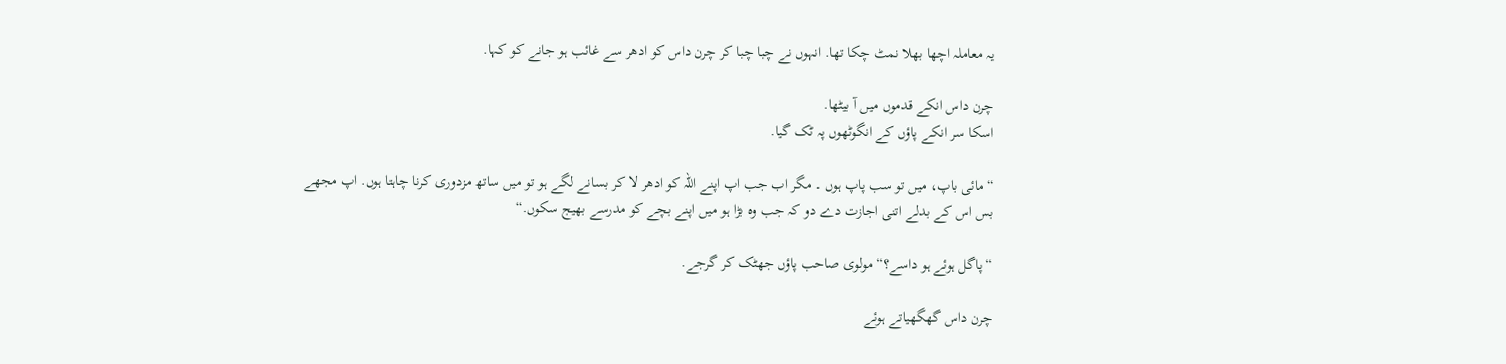یہ معاملہ اچھا بھلا نمٹ چکا تھا. انہوں نے چبا چبا کر چرن داس کو ادھر سے غائب ہو جانے کو کہا.

چرن داس انکے قدموں میں آ بیٹھا.
اسکا سر انکے پاؤں کے انگوٹھوں پہ ٹک گیا.

“مائی باپ، میں تو سب پاپ ہوں ۔ مگر اب جب اپ اپنے اللہ کو ادھر لا کر بسانے لگے ہو تو میں ساتھ مزدوری کرنا چاہتا ہوں. اپ مجھے بس اس کے بدلے اتنی اجازت دے دو کہ جب وہ بڑا ہو میں اپنے بچے کو مدرسے بھیج سکوں.“

“پاگل ہوئے ہو داسے؟“ مولوی صاحب پاؤں جھٹک کر گرجے.

چرن داس گھگھیاتے ہوئے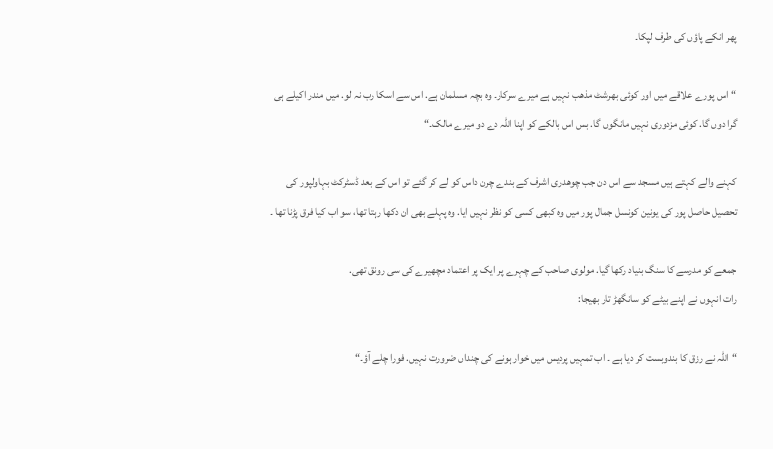پھر انکے پاؤں کی طرف لپکا۔

“اس پورے علاقے میں اور کوئی بھرشٹ مذھب نہیں ہے میرے سرکار۔ وہ بچہ مسلمان ہے. اس سے اسکا رب نہ لو. میں مندر اکیلے ہی گرا دوں گا. کوئی مزدوری نہیں مانگوں گا. بس اس بالکے کو اپنا اللہ دے دو میرے مالک۔“

کہنے والے کہتے ہیں مسجد سے اس دن جب چوهدری اشرف کے بندے چرن داس کو لے کر گئے تو اس کے بعد ڈسٹرکٹ بہاولپور کی تحصیل حاصل پور کی یونین کونسل جمال پور میں وہ کبھی کسی کو نظر نہیں ایا. وہ پہلے بھی ان دکھا رہتا تھا، سو اب کیا فرق پڑنا تھا ۔

جمعے کو مدرسے کا سنگ بنیاد رکھا گیا. مولوی صاحب کے چہرے پر ایک پر اعتماد مچھیرے کی سی رونق تھی.
رات انہوں نے اپنے بیٹے کو سانگھڑ تار بھیجا:

“اللہ نے رزق کا بندوبست کر دیا ہے ۔ اب تمہیں پردیس میں خوار ہونے کی چنداں ضرورت نہیں. فورا چلے آؤ۔“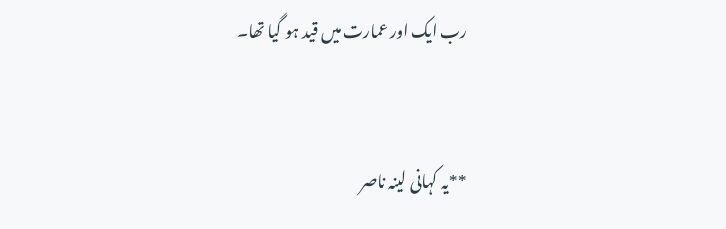رب ایک اور عمارت میں قید ہو گیا تھا۔



**یہ کہانی لینہ ناصر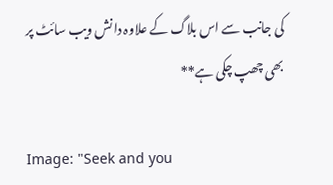کی جانب سے اس بلاگ کے علاوہ دانش ویب سائٹ پر بھی چھپ چکی ہے**

Image: "Seek and you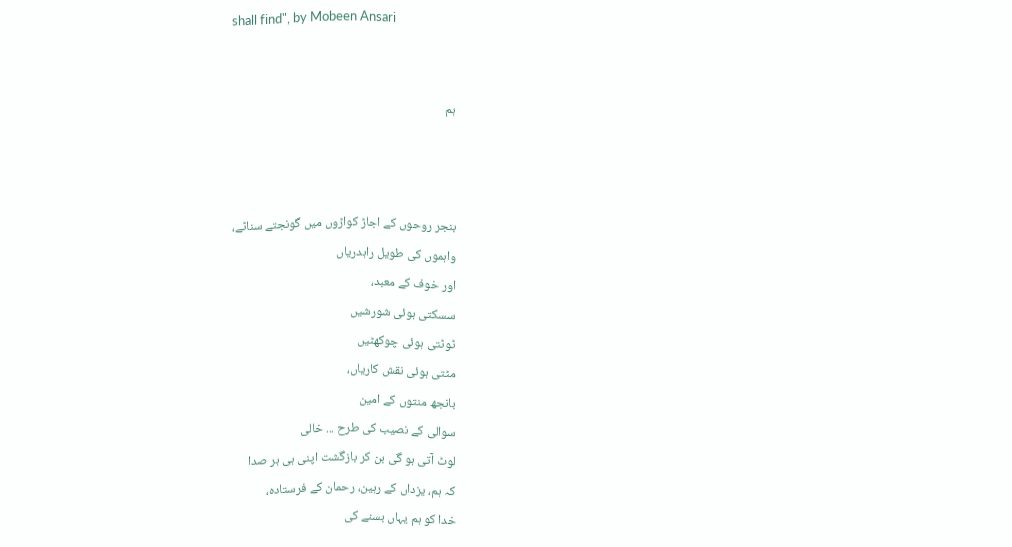shall find", by Mobeen Ansari


ہم



بنجر روحوں کے اجاڑ کواڑوں میں گونجتے سناٹے،
واہموں کی طویل راہدریاں
اور خوف کے معبد،
سسکتی ہوئی شورشیں
ٹوٹتی ہوئی چوکھٹیں
مٹتی ہوئی نقش کاریاں،
بانجھ منتوں کے امین
سوالی کے نصیب کی طرح ... خالی
لوٹ آتی ہو گی بن کر بازگشت اپنی ہی ہر صدا
کہ ہم، یزداں کے رہین، رحمان کے فرستاده،
خدا کو ہم یہاں بسنے کی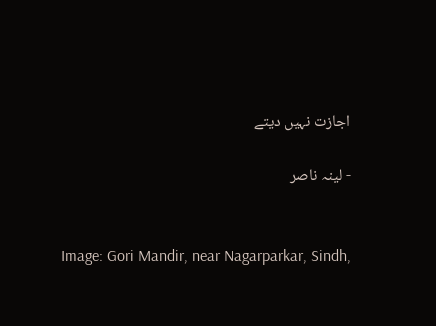اجازت نہیں دیتے

- لینہ ناصر


Image: Gori Mandir, near Nagarparkar, Sindh,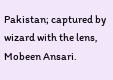Pakistan; captured by wizard with the lens, Mobeen Ansari.